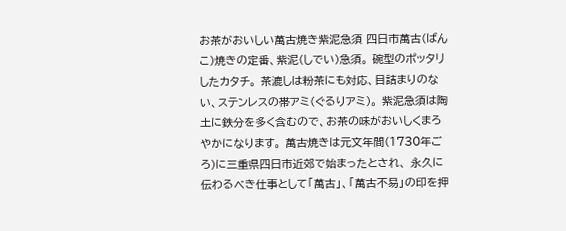お茶がおいしい萬古焼き紫泥急須 四日市萬古(ばんこ)焼きの定番、紫泥(しでい)急須。 碗型のポッタリしたカタチ。 茶漉しは粉茶にも対応、目詰まりのない、ステンレスの帯アミ(ぐるりアミ)。 紫泥急須は陶土に鉄分を多く含むので、お茶の味がおいしくまろやかになります。 萬古焼きは元文年間(1730年ごろ)に三重県四日市近郊で始まったとされ、 永久に伝わるべき仕事として「萬古」、「萬古不易」の印を押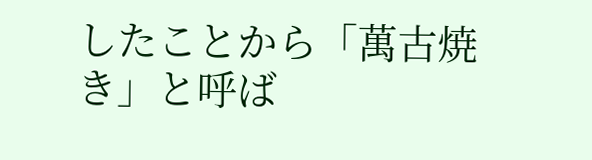したことから「萬古焼き」と呼ば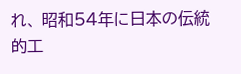れ、 昭和54年に日本の伝統的工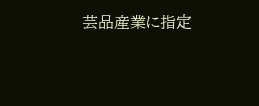芸品産業に指定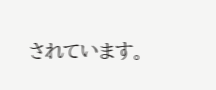されています。